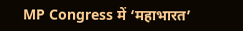MP Congress में ‘महाभारत’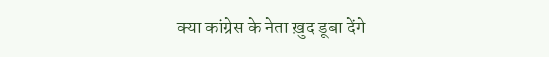क्या कांग्रेस के नेता ख़ुद डूबा देंगे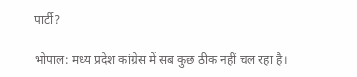पार्टी?

भोपाल: मध्य प्रदेश कांग्रेस में सब कुछ ठीक नहीं चल रहा है।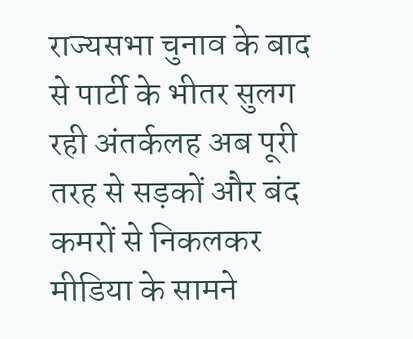राज्यसभा चुनाव के बाद से पार्टी के भीतर सुलग रही अंतर्कलह अब पूरी तरह से सड़कों और बंद कमरों से निकलकर मीडिया के सामने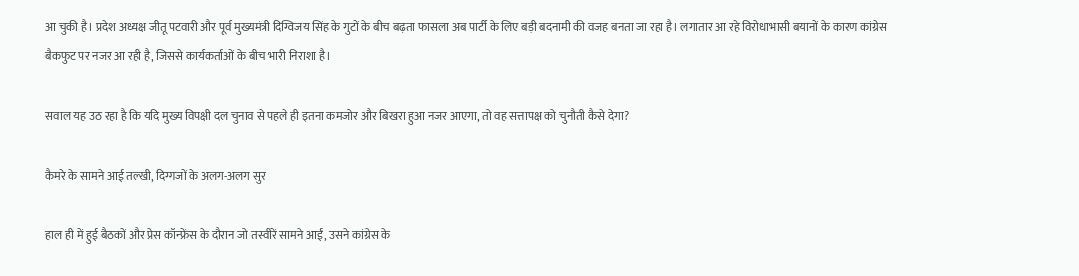आ चुकी है। प्रदेश अध्यक्ष जीतू पटवारी और पूर्व मुख्यमंत्री दिग्विजय सिंह के गुटों के बीच बढ़ता फासला अब पार्टी के लिए बड़ी बदनामी की वजह बनता जा रहा है। लगातार आ रहे विरोधाभासी बयानों के कारण कांग्रेस बैकफुट पर नजर आ रही है, जिससे कार्यकर्ताओं के बीच भारी निराशा है।

सवाल यह उठ रहा है कि यदि मुख्य विपक्षी दल चुनाव से पहले ही इतना कमजोर और बिखरा हुआ नजर आएगा, तो वह सत्तापक्ष को चुनौती कैसे देगा?

कैमरे के सामने आई तल्खी, दिग्गजों के अलग-अलग सुर

हाल ही में हुई बैठकों और प्रेस कॉन्फ्रेंस के दौरान जो तस्वीरें सामने आईं, उसने कांग्रेस के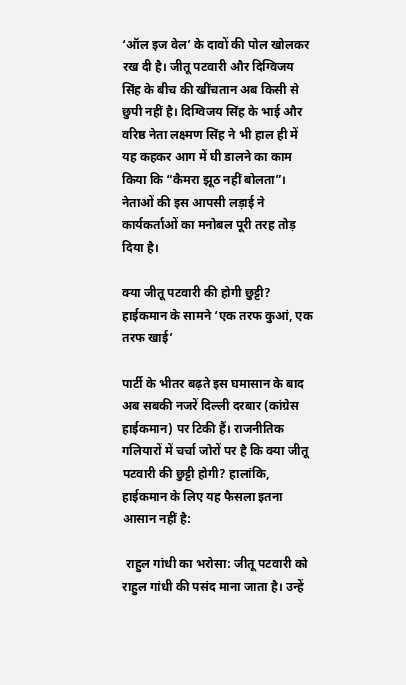‘ऑल इज वेल’ के दावों की पोल खोलकर रख दी है। जीतू पटवारी और दिग्विजय सिंह के बीच की खींचतान अब किसी से छुपी नहीं है। दिग्विजय सिंह के भाई और वरिष्ठ नेता लक्ष्मण सिंह ने भी हाल ही में यह कहकर आग में घी डालने का काम किया कि “कैमरा झूठ नहीं बोलता”। नेताओं की इस आपसी लड़ाई ने कार्यकर्ताओं का मनोबल पूरी तरह तोड़ दिया है।

क्या जीतू पटवारी की होगी छुट्टी? हाईकमान के सामने ‘एक तरफ कुआं, एक तरफ खाई’

पार्टी के भीतर बढ़ते इस घमासान के बाद अब सबकी नजरें दिल्ली दरबार (कांग्रेस हाईकमान) पर टिकी हैं। राजनीतिक गलियारों में चर्चा जोरों पर है कि क्या जीतू पटवारी की छुट्टी होगी? हालांकि, हाईकमान के लिए यह फैसला इतना आसान नहीं है:

 राहुल गांधी का भरोसा: जीतू पटवारी को राहुल गांधी की पसंद माना जाता है। उन्हें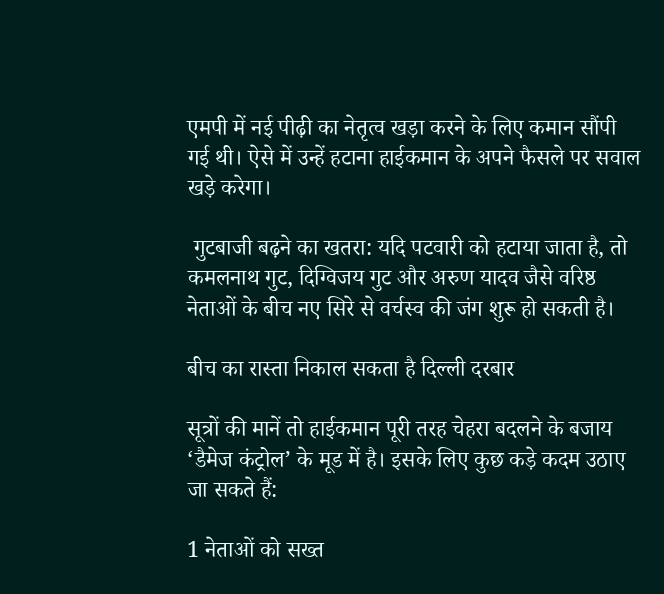एमपी में नई पीढ़ी का नेतृत्व खड़ा करने के लिए कमान सौंपी गई थी। ऐसे में उन्हें हटाना हाईकमान के अपने फैसले पर सवाल खड़े करेगा।

 गुटबाजी बढ़ने का खतरा: यदि पटवारी को हटाया जाता है, तो कमलनाथ गुट, दिग्विजय गुट और अरुण यादव जैसे वरिष्ठ नेताओं के बीच नए सिरे से वर्चस्व की जंग शुरू हो सकती है।

बीच का रास्ता निकाल सकता है दिल्ली दरबार

सूत्रों की मानें तो हाईकमान पूरी तरह चेहरा बदलने के बजाय ‘डैमेज कंट्रोल’ के मूड में है। इसके लिए कुछ कड़े कदम उठाए जा सकते हैं:

1 नेताओं को सख्त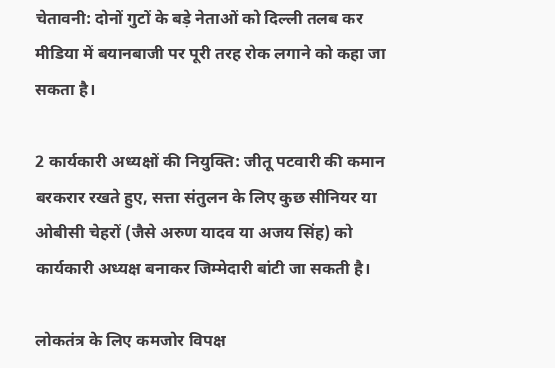चेतावनी: दोनों गुटों के बड़े नेताओं को दिल्ली तलब कर मीडिया में बयानबाजी पर पूरी तरह रोक लगाने को कहा जा सकता है।

2 कार्यकारी अध्यक्षों की नियुक्ति: जीतू पटवारी की कमान बरकरार रखते हुए, सत्ता संतुलन के लिए कुछ सीनियर या ओबीसी चेहरों (जैसे अरुण यादव या अजय सिंह) को कार्यकारी अध्यक्ष बनाकर जिम्मेदारी बांटी जा सकती है।

लोकतंत्र के लिए कमजोर विपक्ष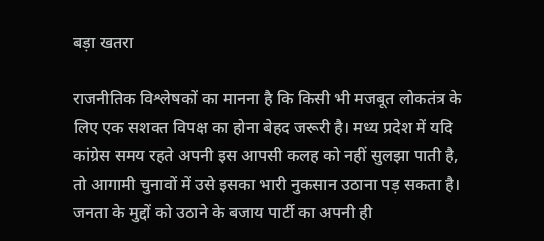बड़ा खतरा

राजनीतिक विश्लेषकों का मानना है कि किसी भी मजबूत लोकतंत्र के लिए एक सशक्त विपक्ष का होना बेहद जरूरी है। मध्य प्रदेश में यदि कांग्रेस समय रहते अपनी इस आपसी कलह को नहीं सुलझा पाती है, तो आगामी चुनावों में उसे इसका भारी नुकसान उठाना पड़ सकता है। जनता के मुद्दों को उठाने के बजाय पार्टी का अपनी ही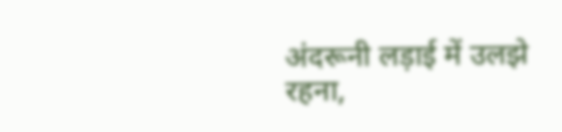अंदरूनी लड़ाई में उलझे रहना,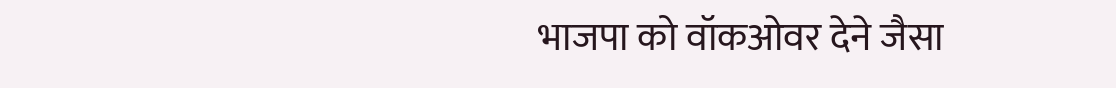भाजपा को वॉकओवर देने जैसा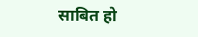साबित हो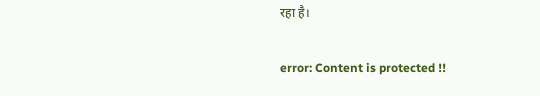रहा है।

error: Content is protected !!